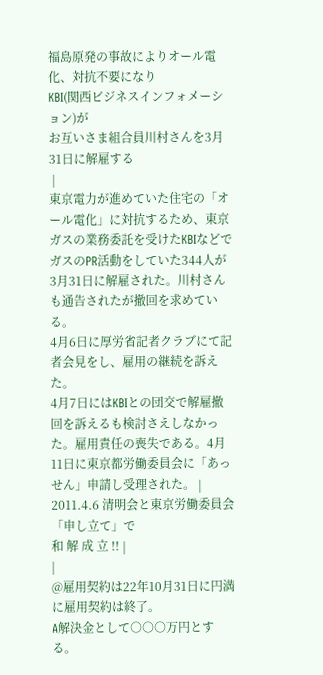福島原発の事故によりオール電化、対抗不要になり
KBI(関西ビジネスインフォメーション)が
お互いさま組合員川村さんを3月31日に解雇する
 |
東京電力が進めていた住宅の「オール電化」に対抗するため、東京ガスの業務委託を受けたKBIなどでガスのPR活動をしていた344人が3月31日に解雇された。川村さんも通告されたが撤回を求めている。
4月6日に厚労省記者クラブにて記者会見をし、雇用の継続を訴えた。
4月7日にはKBIとの団交で解雇撤回を訴えるも検討さえしなかった。雇用責任の喪失である。4月11日に東京都労働委員会に「あっせん」申請し受理された。 |
2011.4.6 清明会と東京労働委員会「申し立て」で
和 解 成 立 !! |
|
@雇用契約は22年10月31日に円満に雇用契約は終了。
A解決金として○○○万円とする。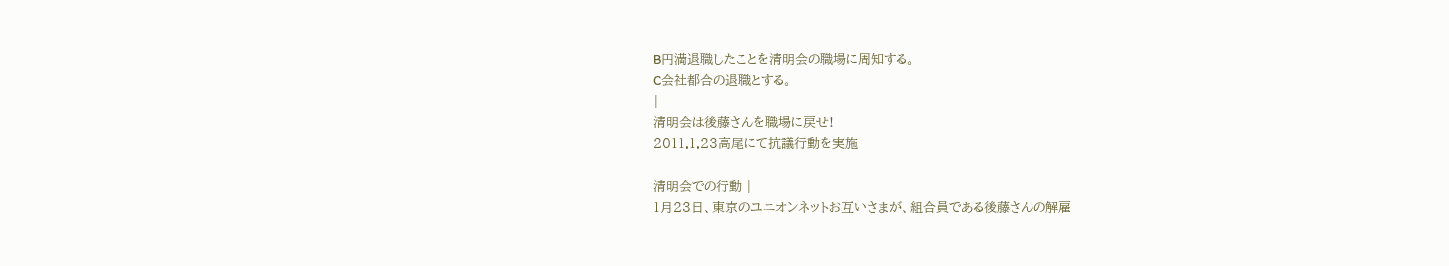B円満退職したことを清明会の職場に周知する。
C会社都合の退職とする。
|
清明会は後藤さんを職場に戻せ!
2011.1.23高尾にて抗議行動を実施

清明会での行動 |
1月23日、東京のユニオンネットお互いさまが、組合員である後藤さんの解雇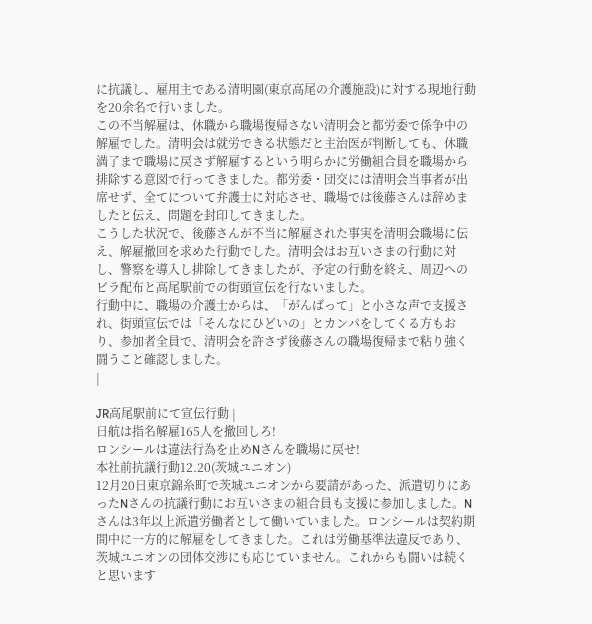に抗議し、雇用主である清明園(東京高尾の介護施設)に対する現地行動を20余名で行いました。
この不当解雇は、休職から職場復帰さない清明会と都労委で係争中の解雇でした。清明会は就労できる状態だと主治医が判断しても、休職満了まで職場に戻さず解雇するという明らかに労働組合員を職場から排除する意図で行ってきました。都労委・団交には清明会当事者が出席せず、全てについて弁護士に対応させ、職場では後藤さんは辞めましたと伝え、問題を封印してきました。
こうした状況で、後藤さんが不当に解雇された事実を清明会職場に伝え、解雇撤回を求めた行動でした。清明会はお互いさまの行動に対し、警察を導入し排除してきましたが、予定の行動を終え、周辺へのビラ配布と高尾駅前での街頭宣伝を行ないました。
行動中に、職場の介護士からは、「がんばって」と小さな声で支援され、街頭宣伝では「そんなにひどいの」とカンパをしてくる方もおり、参加者全員で、清明会を許さず後藤さんの職場復帰まで粘り強く闘うこと確認しました。
|

JR高尾駅前にて宣伝行動 |
日航は指名解雇165人を撤回しろ!
ロンシールは違法行為を止めNさんを職場に戻せ!
本社前抗議行動12.20(茨城ユニオン)
12月20日東京錦糸町で茨城ユニオンから要請があった、派遣切りにあったNさんの抗議行動にお互いさまの組合員も支援に参加しました。Nさんは3年以上派遣労働者として働いていました。ロンシールは契約期間中に一方的に解雇をしてきました。これは労働基準法違反であり、茨城ユニオンの団体交渉にも応じていません。これからも闘いは続くと思います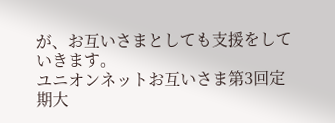が、お互いさまとしても支援をしていきます。
ユニオンネットお互いさま第3回定期大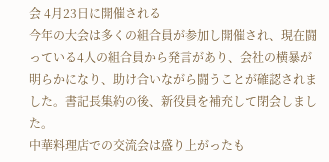会 4月23日に開催される
今年の大会は多くの組合員が参加し開催され、現在闘っている4人の組合員から発言があり、会社の横暴が明らかになり、助け合いながら闘うことが確認されました。書記長集約の後、新役員を補充して閉会しました。
中華料理店での交流会は盛り上がったも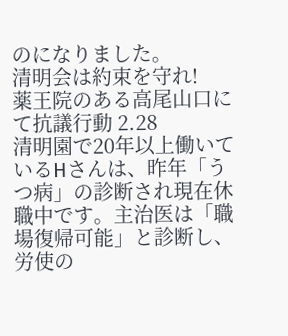のになりました。
清明会は約束を守れ!
薬王院のある高尾山口にて抗議行動 2.28
清明園で20年以上働いているHさんは、昨年「うつ病」の診断され現在休職中です。主治医は「職場復帰可能」と診断し、労使の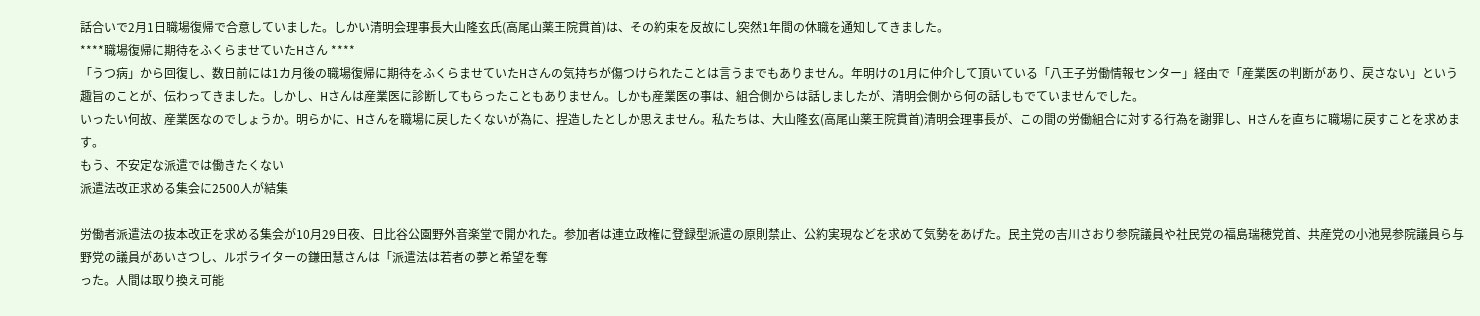話合いで2月1日職場復帰で合意していました。しかい清明会理事長大山隆玄氏(高尾山薬王院貫首)は、その約束を反故にし突然1年間の休職を通知してきました。
****職場復帰に期待をふくらませていたHさん ****
「うつ病」から回復し、数日前には1カ月後の職場復帰に期待をふくらませていたHさんの気持ちが傷つけられたことは言うまでもありません。年明けの1月に仲介して頂いている「八王子労働情報センター」経由で「産業医の判断があり、戻さない」という趣旨のことが、伝わってきました。しかし、Hさんは産業医に診断してもらったこともありません。しかも産業医の事は、組合側からは話しましたが、清明会側から何の話しもでていませんでした。
いったい何故、産業医なのでしょうか。明らかに、Hさんを職場に戻したくないが為に、捏造したとしか思えません。私たちは、大山隆玄(高尾山薬王院貫首)清明会理事長が、この間の労働組合に対する行為を謝罪し、Hさんを直ちに職場に戻すことを求めます。
もう、不安定な派遣では働きたくない
派遣法改正求める集会に2500人が結集

労働者派遣法の抜本改正を求める集会が10月29日夜、日比谷公園野外音楽堂で開かれた。参加者は連立政権に登録型派遣の原則禁止、公約実現などを求めて気勢をあげた。民主党の吉川さおり参院議員や社民党の福島瑞穂党首、共産党の小池晃参院議員ら与野党の議員があいさつし、ルポライターの鎌田慧さんは「派遣法は若者の夢と希望を奪
った。人間は取り換え可能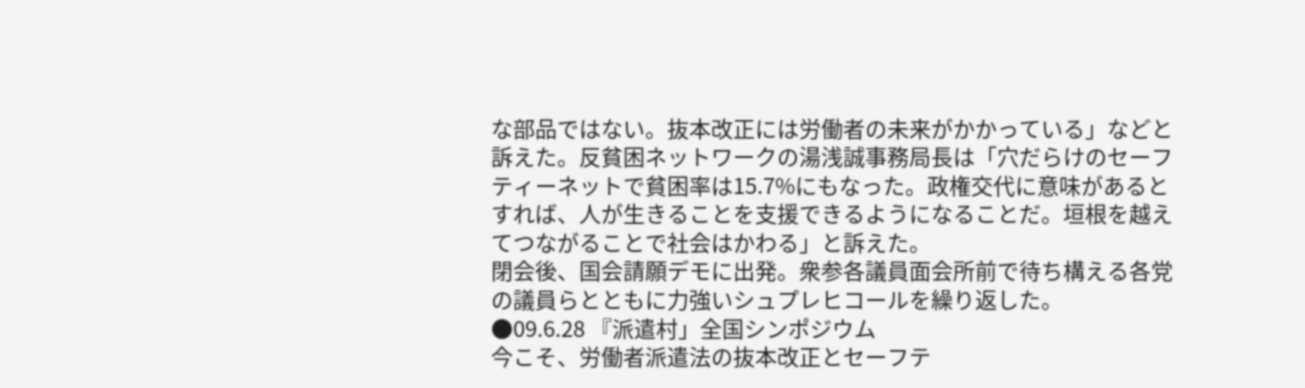な部品ではない。抜本改正には労働者の未来がかかっている」などと訴えた。反貧困ネットワークの湯浅誠事務局長は「穴だらけのセーフティーネットで貧困率は15.7%にもなった。政権交代に意味があるとすれば、人が生きることを支援できるようになることだ。垣根を越えてつながることで社会はかわる」と訴えた。
閉会後、国会請願デモに出発。衆参各議員面会所前で待ち構える各党の議員らとともに力強いシュプレヒコールを繰り返した。
●09.6.28 『派遣村」全国シンポジウム
今こそ、労働者派遣法の抜本改正とセーフテ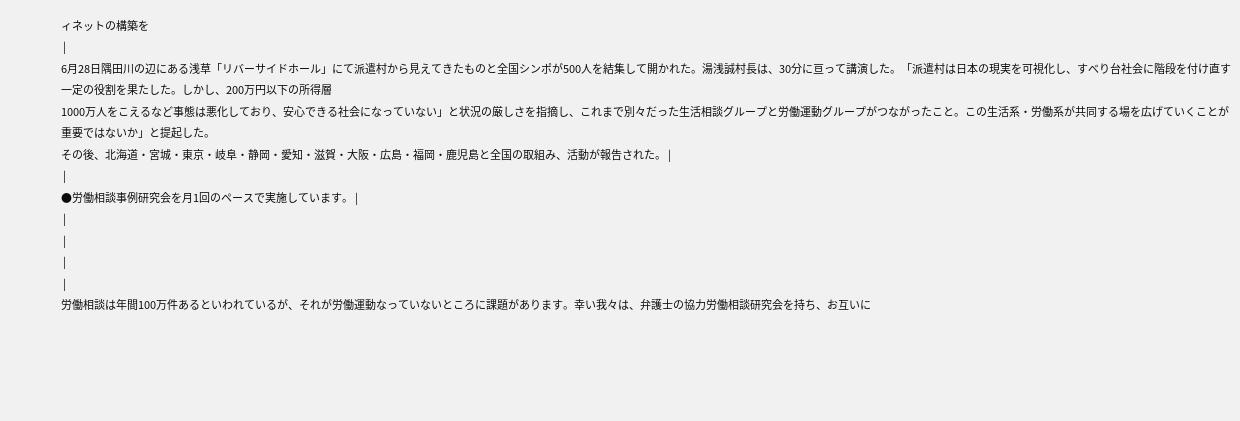ィネットの構築を
 |
6月28日隅田川の辺にある浅草「リバーサイドホール」にて派遣村から見えてきたものと全国シンポが500人を結集して開かれた。湯浅誠村長は、30分に亘って講演した。「派遣村は日本の現実を可視化し、すべり台社会に階段を付け直す一定の役割を果たした。しかし、200万円以下の所得層
1000万人をこえるなど事態は悪化しており、安心できる社会になっていない」と状況の厳しさを指摘し、これまで別々だった生活相談グループと労働運動グループがつながったこと。この生活系・労働系が共同する場を広げていくことが重要ではないか」と提起した。
その後、北海道・宮城・東京・岐阜・静岡・愛知・滋賀・大阪・広島・福岡・鹿児島と全国の取組み、活動が報告された。 |
 |
●労働相談事例研究会を月1回のペースで実施しています。 |
 |
 |
 |
 |
労働相談は年間100万件あるといわれているが、それが労働運動なっていないところに課題があります。幸い我々は、弁護士の協力労働相談研究会を持ち、お互いに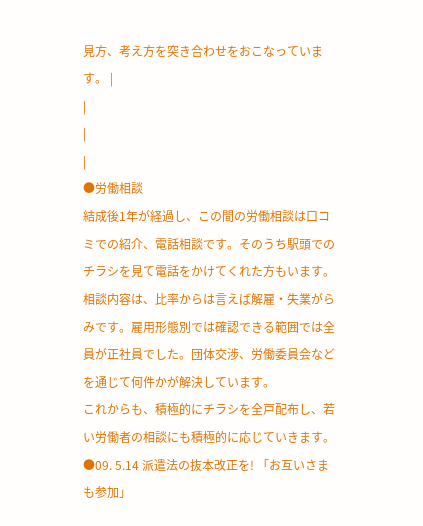見方、考え方を突き合わせをおこなっています。 |
|
|
|
●労働相談
結成後1年が経過し、この間の労働相談は口コミでの紹介、電話相談です。そのうち駅頭でのチラシを見て電話をかけてくれた方もいます。
相談内容は、比率からは言えば解雇・失業がらみです。雇用形態別では確認できる範囲では全員が正社員でした。団体交渉、労働委員会などを通じて何件かが解決しています。
これからも、積極的にチラシを全戸配布し、若い労働者の相談にも積極的に応じていきます。
●09. 5.14 派遣法の抜本改正を! 「お互いさまも参加」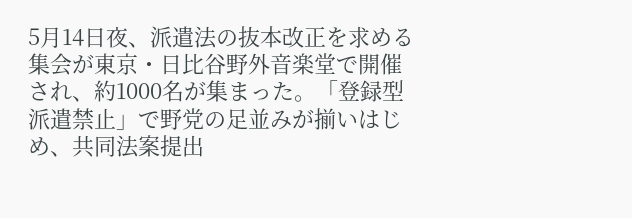5月14日夜、派遣法の抜本改正を求める集会が東京・日比谷野外音楽堂で開催され、約1000名が集まった。「登録型派遣禁止」で野党の足並みが揃いはじめ、共同法案提出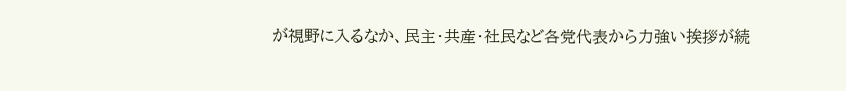が視野に入るなか、民主・共産・社民など各党代表から力強い挨拶が続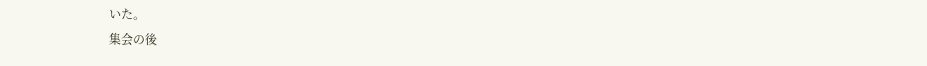いた。
集会の後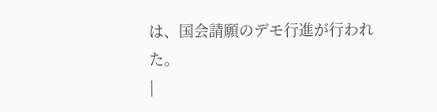は、国会請願のデモ行進が行われた。
|